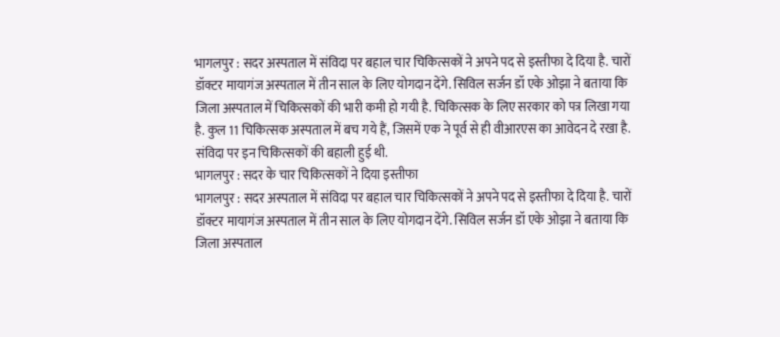भागलपुर : सदर अस्पताल में संविदा पर बहाल चार चिकित्सकों ने अपने पद से इस्तीफा दे दिया है. चारों डॉक्टर मायागंज अस्पताल में तीन साल के लिए योगदान देंगे. सिविल सर्जन डॉ एके ओझा ने बताया कि जिला अस्पताल में चिकित्सकों की भारी कमी हो गयी है. चिकित्सक के लिए सरकार को पत्र लिखा गया है. कुल 11 चिकित्सक अस्पताल में बच गये हैं, जिसमें एक ने पूर्व से ही वीआरएस का आवेदन दे रखा है. संविदा पर इन चिकित्सकों की बहाली हुई थी.
भागलपुर : सदर के चार चिकित्सकों ने दिया इस्तीफा
भागलपुर : सदर अस्पताल में संविदा पर बहाल चार चिकित्सकों ने अपने पद से इस्तीफा दे दिया है. चारों डॉक्टर मायागंज अस्पताल में तीन साल के लिए योगदान देंगे. सिविल सर्जन डॉ एके ओझा ने बताया कि जिला अस्पताल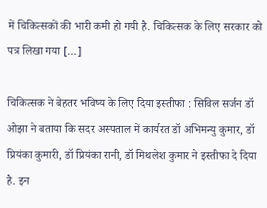में चिकित्सकों की भारी कमी हो गयी है. चिकित्सक के लिए सरकार को पत्र लिखा गया […]

चिकित्सक ने बेहतर भविष्य के लिए दिया इस्तीफा : सिविल सर्जन डॉ ओझा ने बताया कि सदर अस्पताल में कार्यरत डॉ अभिमन्यु कुमार, डॉ प्रियंका कुमारी, डॉ प्रियंका रानी, डॉ मिथलेश कुमार ने इस्तीफा दे दिया है. इन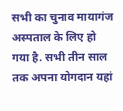सभी का चुनाव मायागंज अस्पताल के लिए हो गया है. सभी तीन साल तक अपना योगदान यहां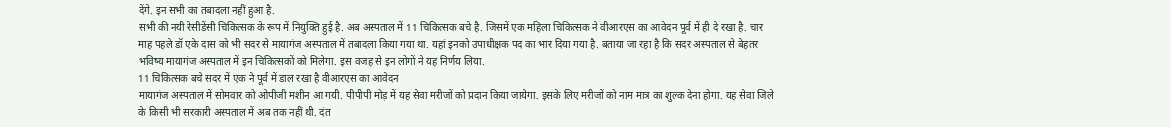देंगे. इन सभी का तबादला नहीं हुआ है.
सभी की नयी रेसीडेंसी चिकित्सक के रूप में नियुक्ति हुई है. अब अस्पताल में 11 चिकित्सक बचे है. जिसमें एक महिला चिकित्सक ने वीआरएस का आवेदन पूर्व में ही दे रखा है. चार माह पहले डॉ एके दास को भी सदर से मायागंज अस्पताल में तबादला किया गया था. यहां इनको उपाधीक्षक पद का भार दिया गया है. बताया जा रहा है कि सदर अस्पताल से बेहतर भविष्य मायागंज अस्पताल में इन चिकित्सकों को मिलेगा. इस वजह से इन लोगों ने यह निर्णय लिया.
11 चिकित्सक बचे सदर में एक ने पूर्व में डाल रखा है वीआरएस का आवेदन
मायागंज अस्पताल में सोमवार को ओपीजी मशीन आ गयी. पीपीपी मोड़ में यह सेवा मरीजों को प्रदान किया जायेगा. इसके लिए मरीजों को नाम मात्र का शुल्क देना होगा. यह सेवा जिले के किसी भी सरकारी अस्पताल में अब तक नहीं थी. दंत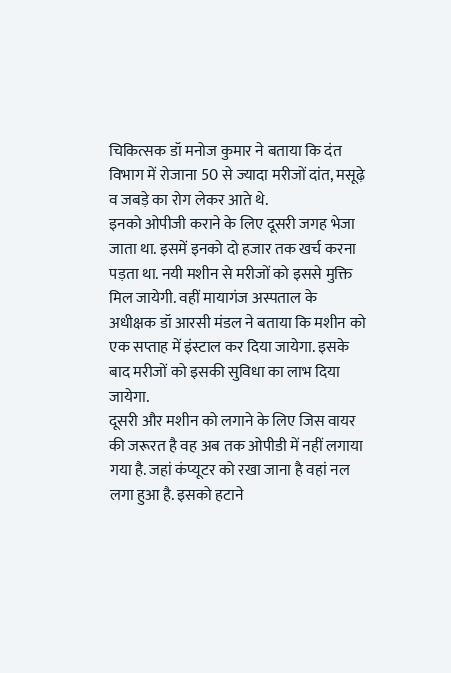चिकित्सक डॉ मनोज कुमार ने बताया कि दंत विभाग में रोजाना 50 से ज्यादा मरीजों दांत, मसूढ़े व जबड़े का रोग लेकर आते थे.
इनको ओपीजी कराने के लिए दूसरी जगह भेजा जाता था. इसमें इनको दो हजार तक खर्च करना पड़ता था. नयी मशीन से मरीजों को इससे मुक्ति मिल जायेगी. वहीं मायागंज अस्पताल के अधीक्षक डॉ आरसी मंडल ने बताया कि मशीन को एक सप्ताह में इंस्टाल कर दिया जायेगा. इसके बाद मरीजों को इसकी सुविधा का लाभ दिया जायेगा.
दूसरी और मशीन को लगाने के लिए जिस वायर की जरूरत है वह अब तक ओपीडी में नहीं लगाया गया है. जहां कंप्यूटर को रखा जाना है वहां नल लगा हुआ है. इसको हटाने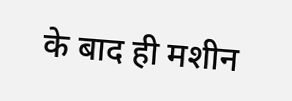के बाद ही मशीन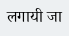लगायी जा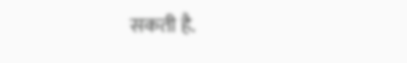सकती है.